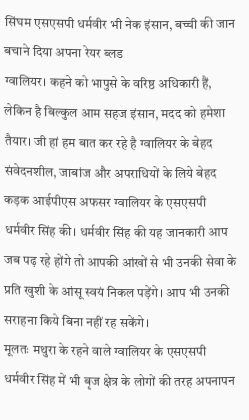सिंघम एसएसपी धर्मवीर भी नेक इंसान, बच्ची की जान बचाने दिया अपना रेयर ब्लड
ग्वालियर। कहने को भापुसे के वरिष्ठ अधिकारी हैं, लेकिन है बिल्कुल आम सहज इंसान, मदद को हमेशा तैयार। जी हां हम बात कर रहे है ग्वालियर के बेहद संवेदनशील, जाबांज और अपराधियों के लिये बेहद कड़क आईपीएस अफसर ग्वालियर के एसएसपी धर्मवीर सिंह की। धर्मवीर सिंह की यह जानकारी आप जब पढ़ रहे होंगे तो आपकी आंखों से भी उनकी सेवा के प्रति खुशी के आंसू स्वयं निकल पड़ेंगे। आप भी उनकी सराहना किये बिना नहीं रह सकेंगे।
मूलतः मथुरा के रहने वाले ग्वालियर के एसएसपी धर्मवीर सिंह में भी बृज क्षेत्र के लोगों की तरह अपनापन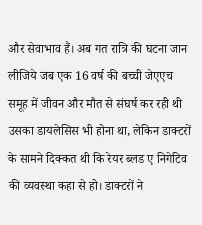और सेवाभाव हैं। अब गत रात्रि की घटना जान लीजिये जब एक 16 वर्ष की बच्ची जेएएच समूह में जीवन और मौत से संघर्ष कर रही थी उसका डायलेसिस भी होना था, लेकिन डाक्टरों के सामने दिक्कत थी कि रेयर ब्लड ए निगेटिव की व्यवस्था कहा से हो। डाक्टरों ने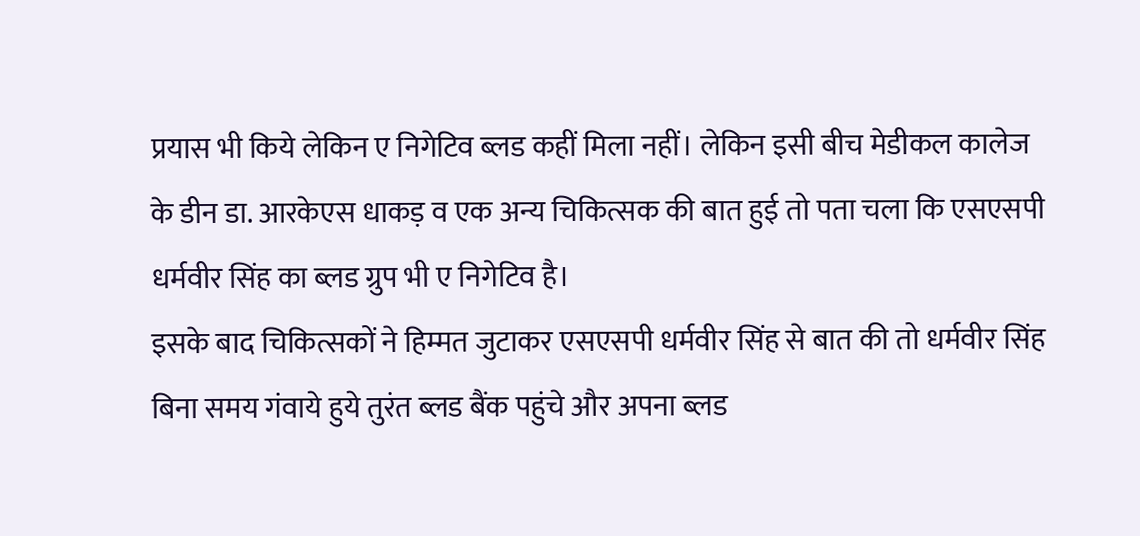प्रयास भी किये लेकिन ए निगेटिव ब्लड कहीं मिला नहीं। लेकिन इसी बीच मेडीकल कालेज के डीन डा. आरकेएस धाकड़ व एक अन्य चिकित्सक की बात हुई तो पता चला कि एसएसपी धर्मवीर सिंह का ब्लड ग्रुप भी ए निगेटिव है।
इसके बाद चिकित्सकों ने हिम्मत जुटाकर एसएसपी धर्मवीर सिंह से बात की तो धर्मवीर सिंह बिना समय गंवाये हुये तुरंत ब्लड बैंक पहुंचे और अपना ब्लड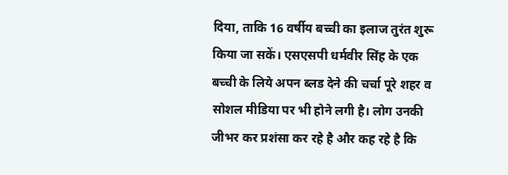दिया, ताकि 16 वर्षीय बच्ची का इलाज तुरंत शुरू किया जा सकें। एसएसपी धर्मवीर सिंह के एक बच्ची के लिये अपन ब्लड देने की चर्चा पूरे शहर व सोशल मीडिया पर भी होने लगी है। लोग उनकी जीभर कर प्रशंसा कर रहे है और कह रहे है कि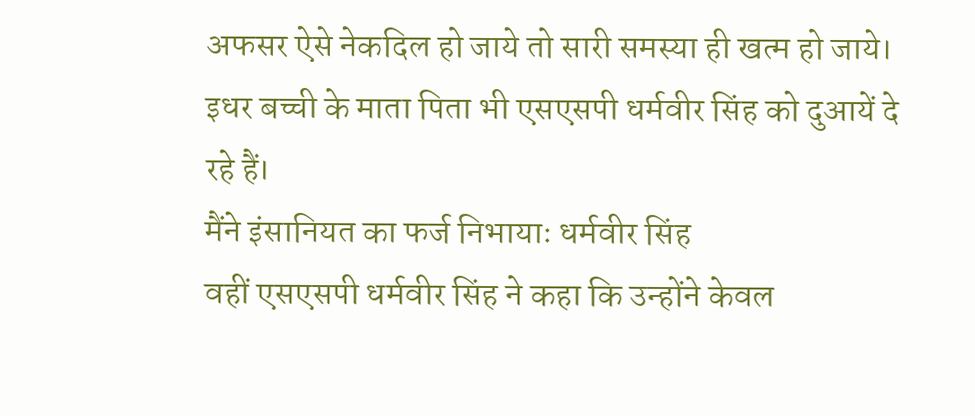अफसर ऐसे नेकदिल हो जाये तो सारी समस्या ही खत्म हो जाये। इधर बच्ची के माता पिता भी एसएसपी धर्मवीर सिंह को दुआयें दे रहे हैं।
मैंने इंसानियत का फर्ज निभायाः धर्मवीर सिंह
वहीं एसएसपी धर्मवीर सिंह ने कहा कि उन्होंने केवल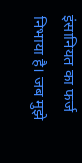इंसानियत का फर्ज निभाया है। जब मुझे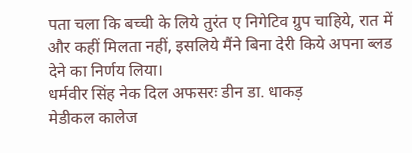पता चला कि बच्ची के लिये तुरंत ए निगेटिव ग्रुप चाहिये, रात में और कहीं मिलता नहीं, इसलिये मैंने बिना देरी किये अपना ब्लड देने का निर्णय लिया।
धर्मवीर सिंह नेक दिल अफसरः डीन डा. धाकड़
मेडीकल कालेज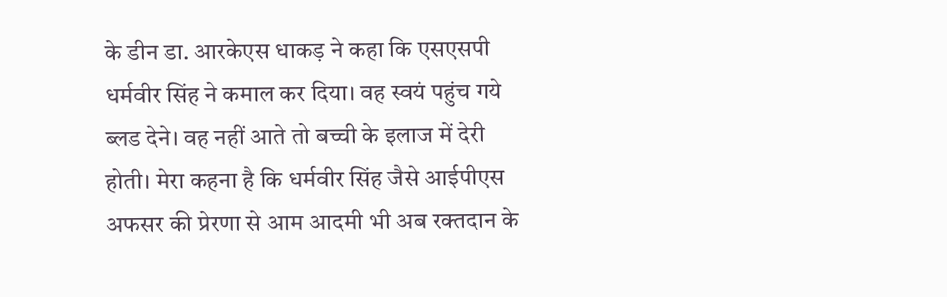के डीन डा. आरकेएस धाकड़ ने कहा कि एसएसपी धर्मवीर सिंह ने कमाल कर दिया। वह स्वयं पहुंच गये ब्लड देने। वह नहीं आते तो बच्ची के इलाज में देरी होती। मेरा कहना है कि धर्मवीर सिंह जैसे आईपीएस अफसर की प्रेरणा से आम आदमी भी अब रक्तदान के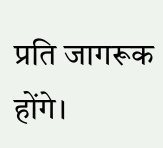प्रति जागरूक होंगे।